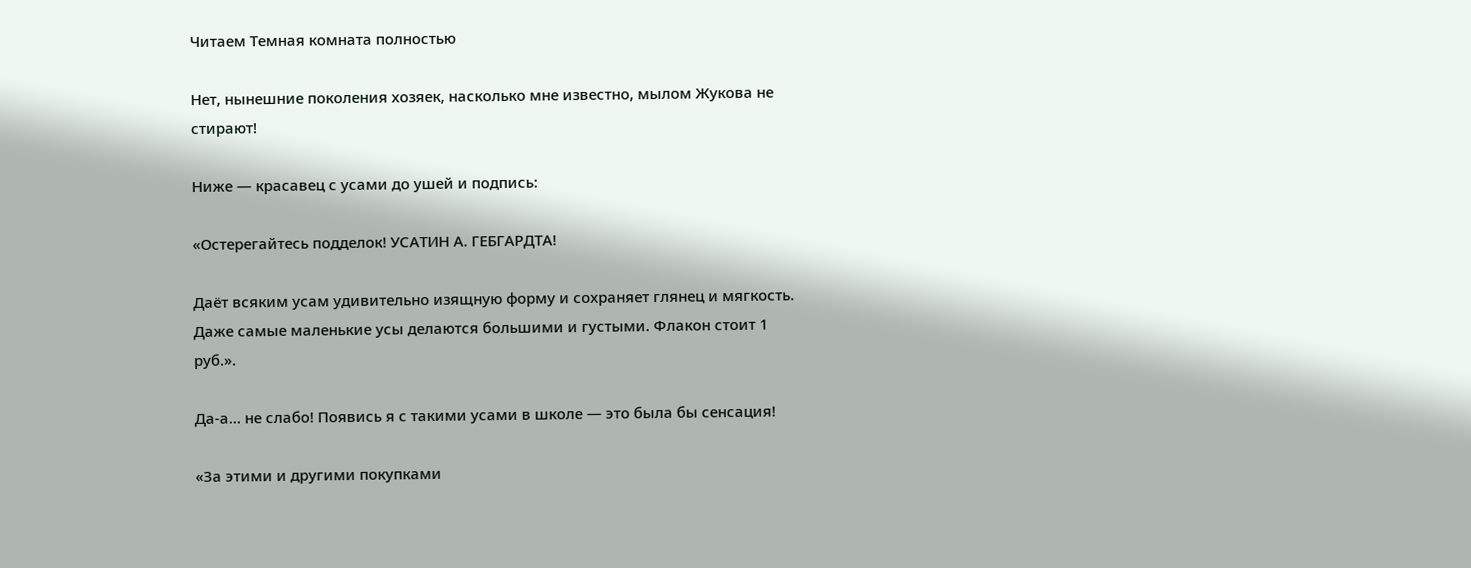Читаем Темная комната полностью

Нет, нынешние поколения хозяек, насколько мне известно, мылом Жукова не стирают!

Ниже — красавец с усами до ушей и подпись:

«Остерегайтесь подделок! УСАТИН А. ГЕБГАРДТА!

Даёт всяким усам удивительно изящную форму и сохраняет глянец и мягкость. Даже самые маленькие усы делаются большими и густыми. Флакон стоит 1 руб.».

Да-а… не слабо! Появись я с такими усами в школе — это была бы сенсация!

«За этими и другими покупками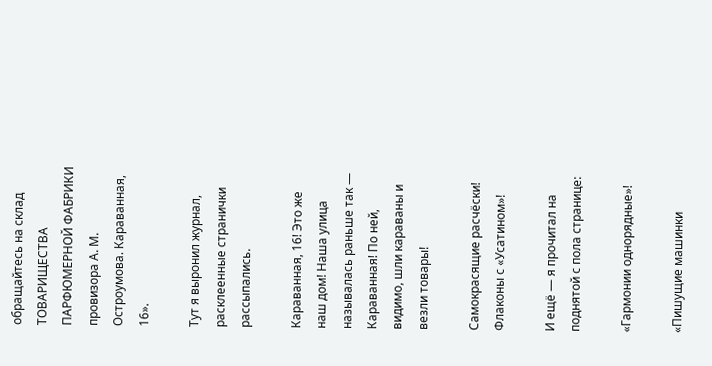обращайтесь на склад ТОВАРИЩЕСТВА ПАРФЮМЕРНОЙ ФАБРИКИ провизора А. М. Остроумова. Караванная, 16».

Тут я выронил журнал, расклеенные странички рассыпались.

Караванная, 16! Это же наш дом! Наша улица называлась раньше так — Караванная! По ней, видимо, шли караваны и везли товары!

Самокрасящие расчёски! Флаконы с «Усатином»!

И ещё — я прочитал на поднятой с пола странице:

«Гармонии однорядные»!

«Пишущие машинки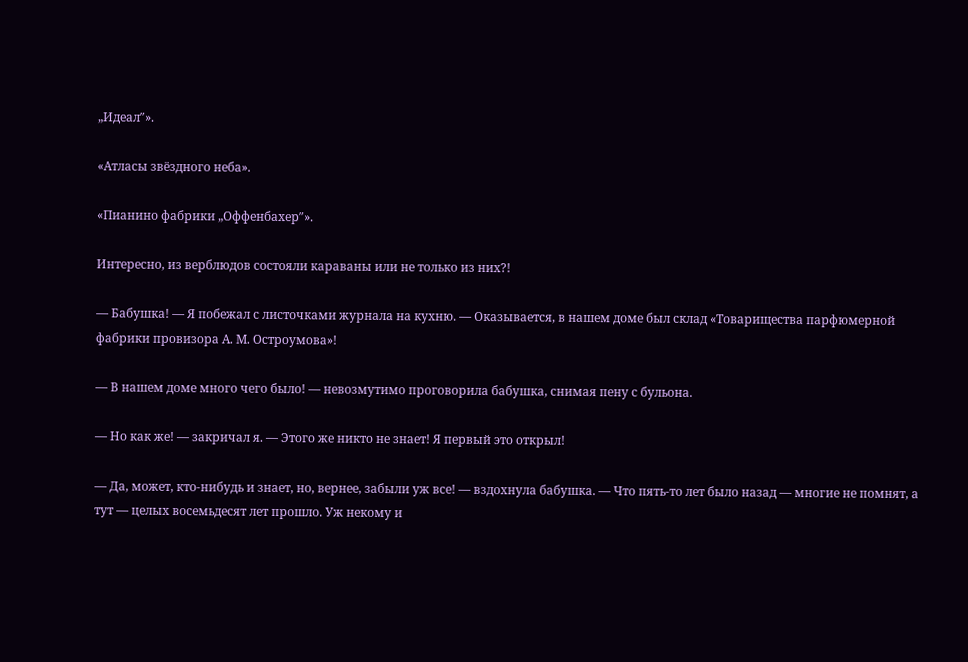„Идеал″».

«Атласы звёздного неба».

«Пианино фабрики „Оффенбахер″».

Интересно, из верблюдов состояли караваны или не только из них?!

— Бабушка! — Я побежал с листочками журнала на кухню. — Оказывается, в нашем доме был склад «Товарищества парфюмерной фабрики провизора А. М. Остроумова»!

— В нашем доме много чего было! — невозмутимо проговорила бабушка, снимая пену с бульона.

— Но как же! — закричал я. — Этого же никто не знает! Я первый это открыл!

— Да, может, кто-нибудь и знает, но, вернее, забыли уж все! — вздохнула бабушка. — Что пять-то лет было назад — многие не помнят, а тут — целых восемьдесят лет прошло. Уж некому и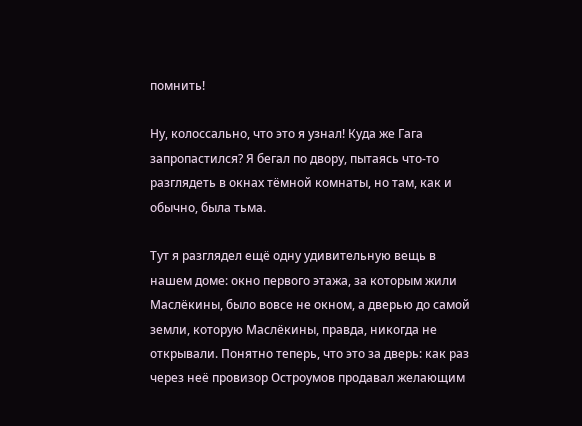помнить!

Ну, колоссально, что это я узнал! Куда же Гага запропастился? Я бегал по двору, пытаясь что-то разглядеть в окнах тёмной комнаты, но там, как и обычно, была тьма.

Тут я разглядел ещё одну удивительную вещь в нашем доме: окно первого этажа, за которым жили Маслёкины, было вовсе не окном, а дверью до самой земли, которую Маслёкины, правда, никогда не открывали. Понятно теперь, что это за дверь: как раз через неё провизор Остроумов продавал желающим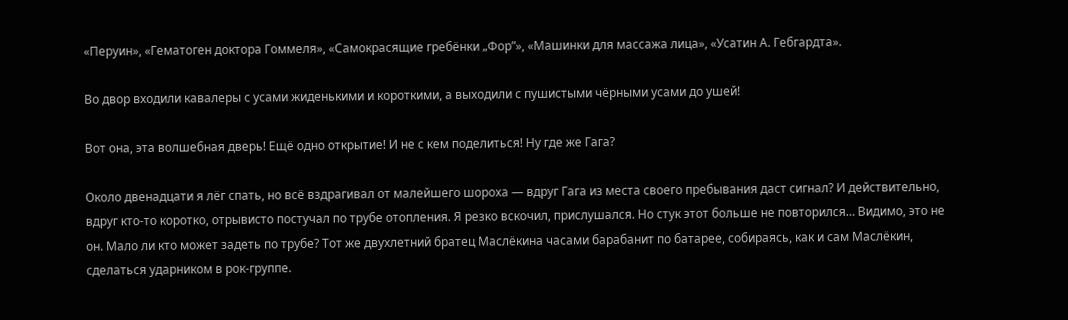«Перуин», «Гематоген доктора Гоммеля», «Самокрасящие гребёнки „Фор”», «Машинки для массажа лица», «Усатин А. Гебгардта».

Во двор входили кавалеры с усами жиденькими и короткими, а выходили с пушистыми чёрными усами до ушей!

Вот она, эта волшебная дверь! Ещё одно открытие! И не с кем поделиться! Ну где же Гага?

Около двенадцати я лёг спать, но всё вздрагивал от малейшего шороха — вдруг Гага из места своего пребывания даст сигнал? И действительно, вдруг кто-то коротко, отрывисто постучал по трубе отопления. Я резко вскочил, прислушался. Но стук этот больше не повторился… Видимо, это не он. Мало ли кто может задеть по трубе? Тот же двухлетний братец Маслёкина часами барабанит по батарее, собираясь, как и сам Маслёкин, сделаться ударником в рок-группе.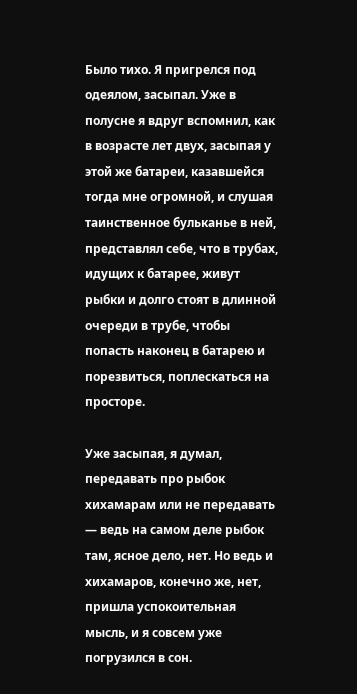Было тихо. Я пригрелся под одеялом, засыпал. Уже в полусне я вдруг вспомнил, как в возрасте лет двух, засыпая у этой же батареи, казавшейся тогда мне огромной, и слушая таинственное бульканье в ней, представлял себе, что в трубах, идущих к батарее, живут рыбки и долго стоят в длинной очереди в трубе, чтобы попасть наконец в батарею и порезвиться, поплескаться на просторе.

Уже засыпая, я думал, передавать про рыбок хихамарам или не передавать — ведь на самом деле рыбок там, ясное дело, нет. Но ведь и хихамаров, конечно же, нет, пришла успокоительная мысль, и я совсем уже погрузился в сон.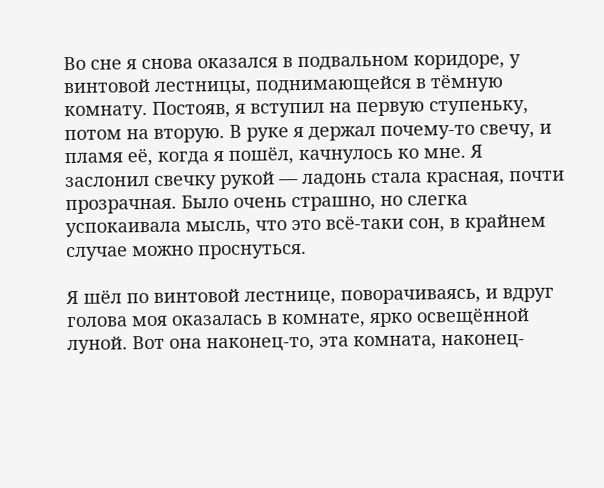Во сне я снова оказался в подвальном коридоре, у винтовой лестницы, поднимающейся в тёмную комнату. Постояв, я вступил на первую ступеньку, потом на вторую. В руке я держал почему-то свечу, и пламя её, когда я пошёл, качнулось ко мне. Я заслонил свечку рукой — ладонь стала красная, почти прозрачная. Было очень страшно, но слегка успокаивала мысль, что это всё-таки сон, в крайнем случае можно проснуться.

Я шёл по винтовой лестнице, поворачиваясь, и вдруг голова моя оказалась в комнате, ярко освещённой луной. Вот она наконец-то, эта комната, наконец-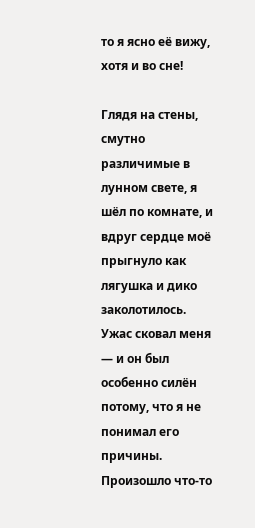то я ясно её вижу, хотя и во сне!

Глядя на стены, смутно различимые в лунном свете, я шёл по комнате, и вдруг сердце моё прыгнуло как лягушка и дико заколотилось. Ужас сковал меня — и он был особенно силён потому, что я не понимал его причины. Произошло что-то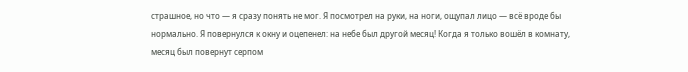страшное, но что — я сразу понять не мог. Я посмотрел на руки, на ноги, ощупал лицо — всё вроде бы нормально. Я повернулся к окну и оцепенел: на небе был другой месяц! Когда я только вошёл в комнату, месяц был повернут серпом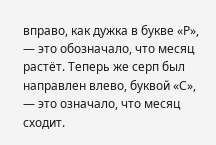вправо, как дужка в букве «Р», — это обозначало, что месяц растёт. Теперь же серп был направлен влево, буквой «С», — это означало, что месяц сходит.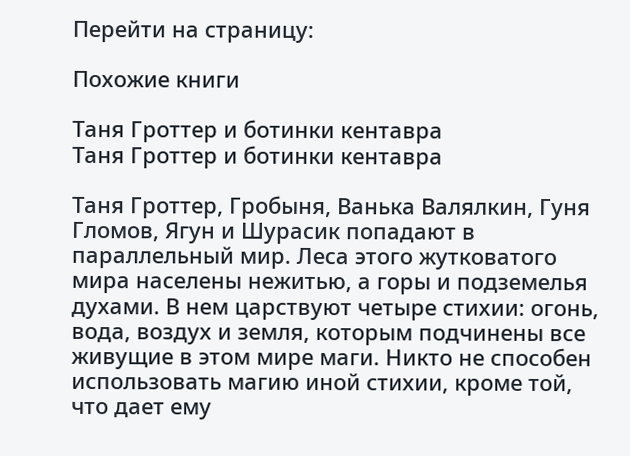Перейти на страницу:

Похожие книги

Таня Гроттер и ботинки кентавра
Таня Гроттер и ботинки кентавра

Таня Гроттер, Гробыня, Ванька Валялкин, Гуня Гломов, Ягун и Шурасик попадают в параллельный мир. Леса этого жутковатого мира населены нежитью, а горы и подземелья духами. В нем царствуют четыре стихии: огонь, вода, воздух и земля, которым подчинены все живущие в этом мире маги. Никто не способен использовать магию иной стихии, кроме той, что дает ему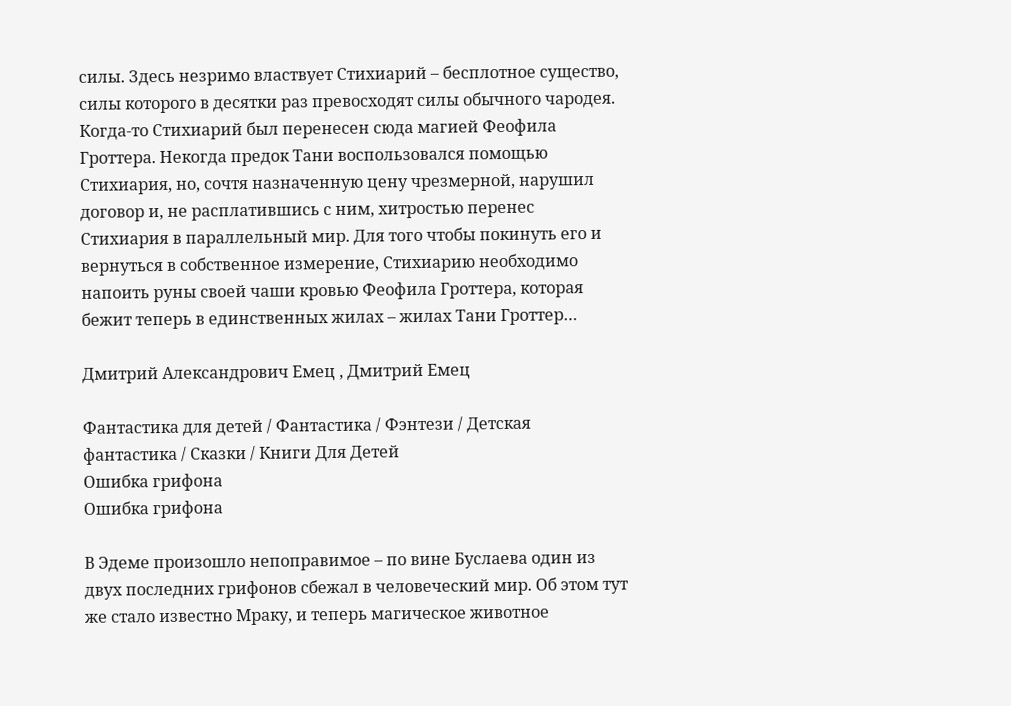силы. Здесь незримо властвует Стихиарий – бесплотное существо, силы которого в десятки раз превосходят силы обычного чародея. Когда-то Стихиарий был перенесен сюда магией Феофила Гроттера. Некогда предок Тани воспользовался помощью Стихиария, но, сочтя назначенную цену чрезмерной, нарушил договор и, не расплатившись с ним, хитростью перенес Стихиария в параллельный мир. Для того чтобы покинуть его и вернуться в собственное измерение, Стихиарию необходимо напоить руны своей чаши кровью Феофила Гроттера, которая бежит теперь в единственных жилах – жилах Тани Гроттер…

Дмитрий Александрович Емец , Дмитрий Емец

Фантастика для детей / Фантастика / Фэнтези / Детская фантастика / Сказки / Книги Для Детей
Ошибка грифона
Ошибка грифона

В Эдеме произошло непоправимое – по вине Буслаева один из двух последних грифонов сбежал в человеческий мир. Об этом тут же стало известно Мраку, и теперь магическое животное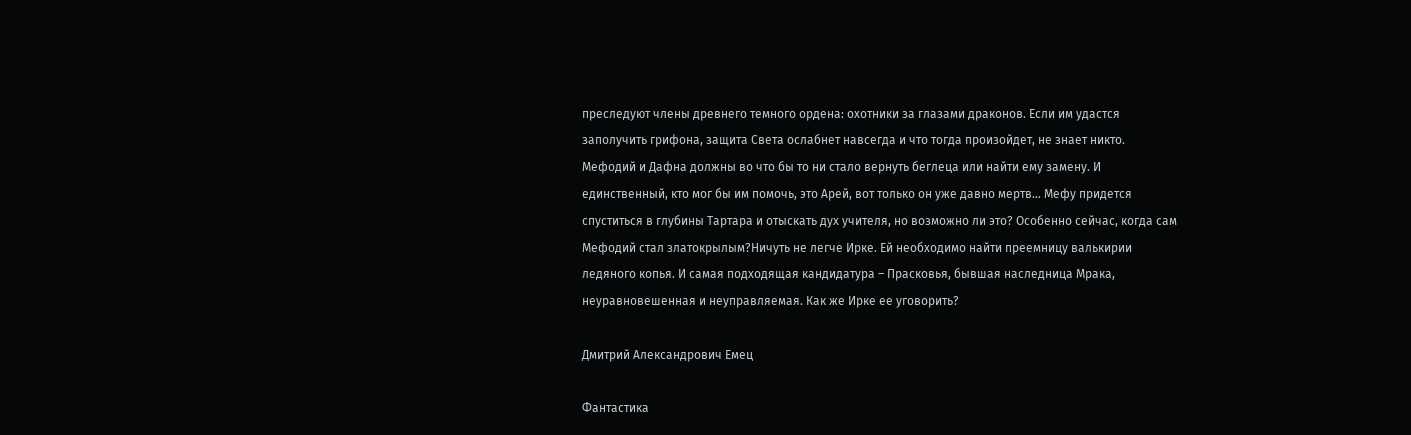преследуют члены древнего темного ордена: охотники за глазами драконов. Если им удастся заполучить грифона, защита Света ослабнет навсегда и что тогда произойдет, не знает никто. Мефодий и Дафна должны во что бы то ни стало вернуть беглеца или найти ему замену. И единственный, кто мог бы им помочь, это Арей, вот только он уже давно мертв… Мефу придется спуститься в глубины Тартара и отыскать дух учителя, но возможно ли это? Особенно сейчас, когда сам Мефодий стал златокрылым?Ничуть не легче Ирке. Ей необходимо найти преемницу валькирии ледяного копья. И самая подходящая кандидатура – Прасковья, бывшая наследница Мрака, неуравновешенная и неуправляемая. Как же Ирке ее уговорить?

Дмитрий Александрович Емец

Фантастика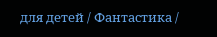для детей / Фантастика /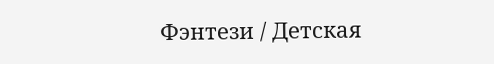Фэнтези / Детская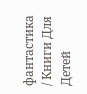фантастика / Книги Для Детей